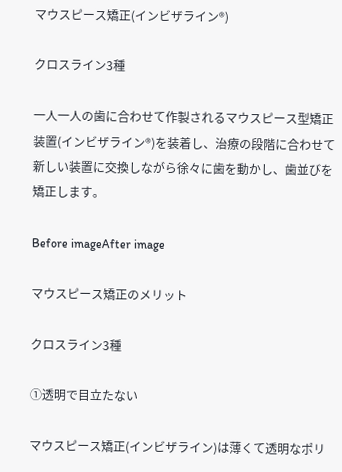マウスピース矯正(インビザライン®)

クロスライン3種

一人一人の歯に合わせて作製されるマウスピース型矯正装置(インビザライン®)を装着し、治療の段階に合わせて新しい装置に交換しながら徐々に歯を動かし、歯並びを矯正します。

Before imageAfter image

マウスピース矯正のメリット

クロスライン3種

①透明で目立たない

マウスピース矯正(インビザライン)は薄くて透明なポリ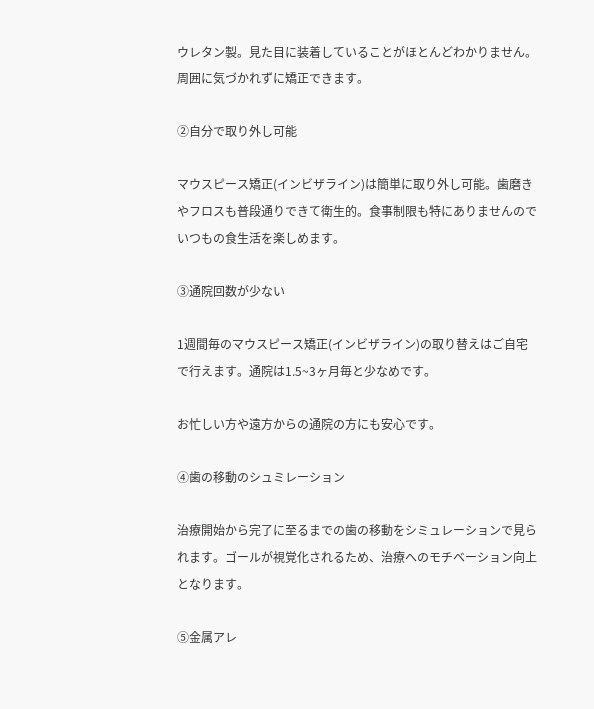ウレタン製。見た目に装着していることがほとんどわかりません。周囲に気づかれずに矯正できます。

②自分で取り外し可能

マウスピース矯正(インビザライン)は簡単に取り外し可能。歯磨きやフロスも普段通りできて衛生的。食事制限も特にありませんのでいつもの食生活を楽しめます。

③通院回数が少ない

1週間毎のマウスピース矯正(インビザライン)の取り替えはご自宅で行えます。通院は1.5~3ヶ月毎と少なめです。

お忙しい方や遠方からの通院の方にも安心です。

④歯の移動のシュミレーション

治療開始から完了に至るまでの歯の移動をシミュレーションで見られます。ゴールが視覚化されるため、治療へのモチベーション向上となります。

⑤金属アレ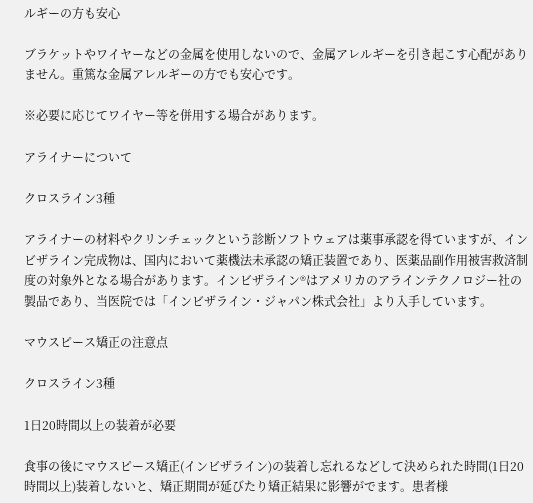ルギーの方も安心

ブラケットやワイヤーなどの金属を使用しないので、金属アレルギーを引き起こす心配がありません。重篤な金属アレルギーの方でも安心です。

※必要に応じてワイヤー等を併用する場合があります。

アライナーについて

クロスライン3種

アライナーの材料やクリンチェックという診断ソフトウェアは薬事承認を得ていますが、インビザライン完成物は、国内において薬機法未承認の矯正装置であり、医薬品副作用被害救済制度の対象外となる場合があります。インビザライン®はアメリカのアラインテクノロジー社の製品であり、当医院では「インビザライン・ジャパン株式会社」より入手しています。

マウスピース矯正の注意点

クロスライン3種

1日20時間以上の装着が必要

食事の後にマウスピース矯正(インビザライン)の装着し忘れるなどして決められた時間(1日20時間以上)装着しないと、矯正期間が延びたり矯正結果に影響がでます。患者様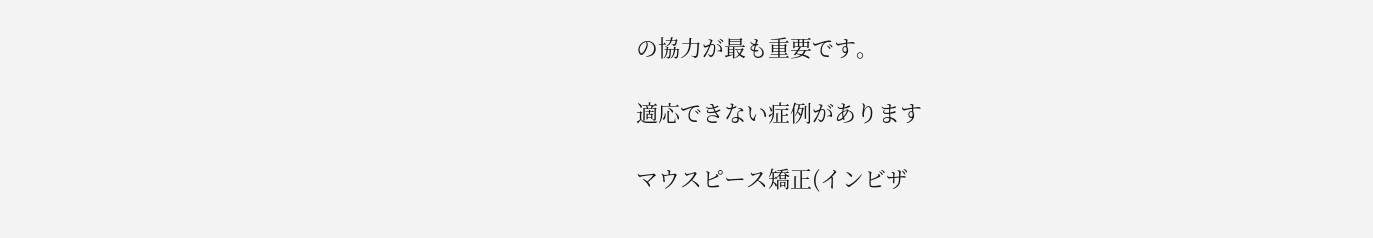の協力が最も重要です。

適応できない症例があります

マウスピース矯正(インビザ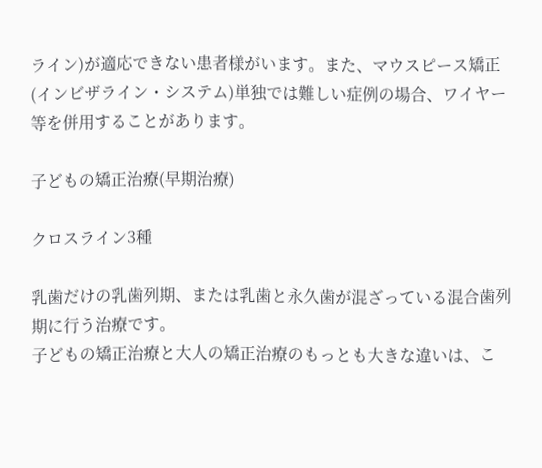ライン)が適応できない患者様がいます。また、マウスピース矯正(インビザライン・システム)単独では難しい症例の場合、ワイヤー等を併用することがあります。

子どもの矯正治療(早期治療)

クロスライン3種

乳歯だけの乳歯列期、または乳歯と永久歯が混ざっている混合歯列期に行う治療です。
子どもの矯正治療と大人の矯正治療のもっとも大きな違いは、こ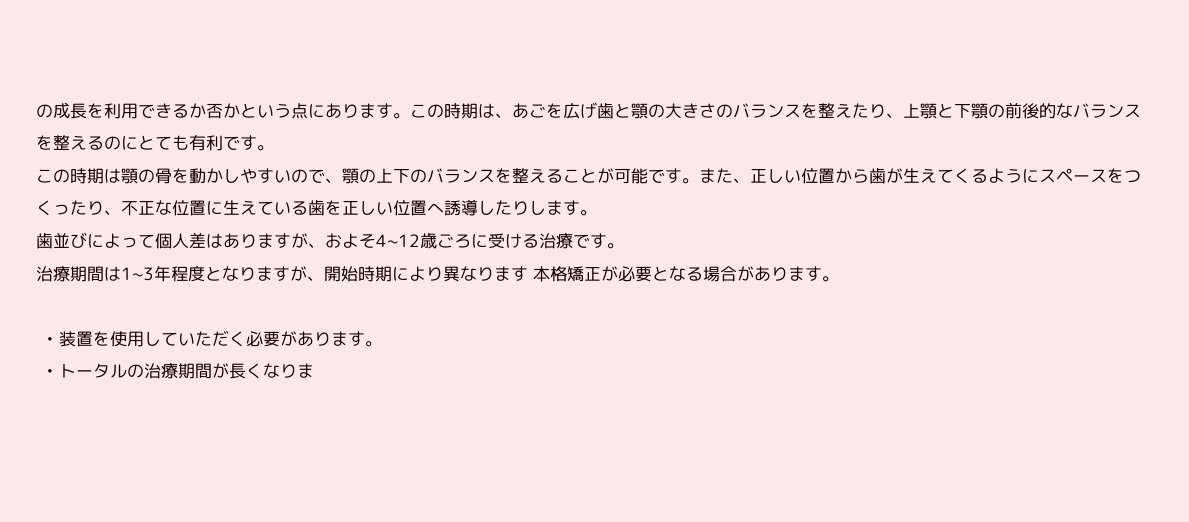の成長を利用できるか否かという点にあります。この時期は、あごを広げ歯と顎の大きさのバランスを整えたり、上顎と下顎の前後的なバランスを整えるのにとても有利です。
この時期は顎の骨を動かしやすいので、顎の上下のバランスを整えることが可能です。また、正しい位置から歯が生えてくるようにスペースをつくったり、不正な位置に生えている歯を正しい位置へ誘導したりします。
歯並びによって個人差はありますが、およそ4~12歳ごろに受ける治療です。
治療期間は1~3年程度となりますが、開始時期により異なります 本格矯正が必要となる場合があります。

  • 装置を使用していただく必要があります。
  • トータルの治療期間が長くなりま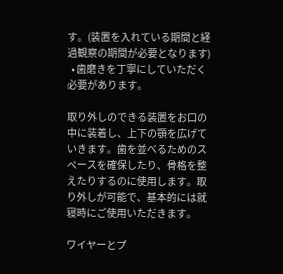す。(装置を入れている期間と経過観察の期間が必要となります)
  • 歯磨きを丁寧にしていただく必要があります。

取り外しのできる装置をお口の中に装着し、上下の顎を広げていきます。歯を並べるためのスペースを確保したり、骨格を整えたりするのに使用します。取り外しが可能で、基本的には就寝時にご使用いただきます。

ワイヤーとプ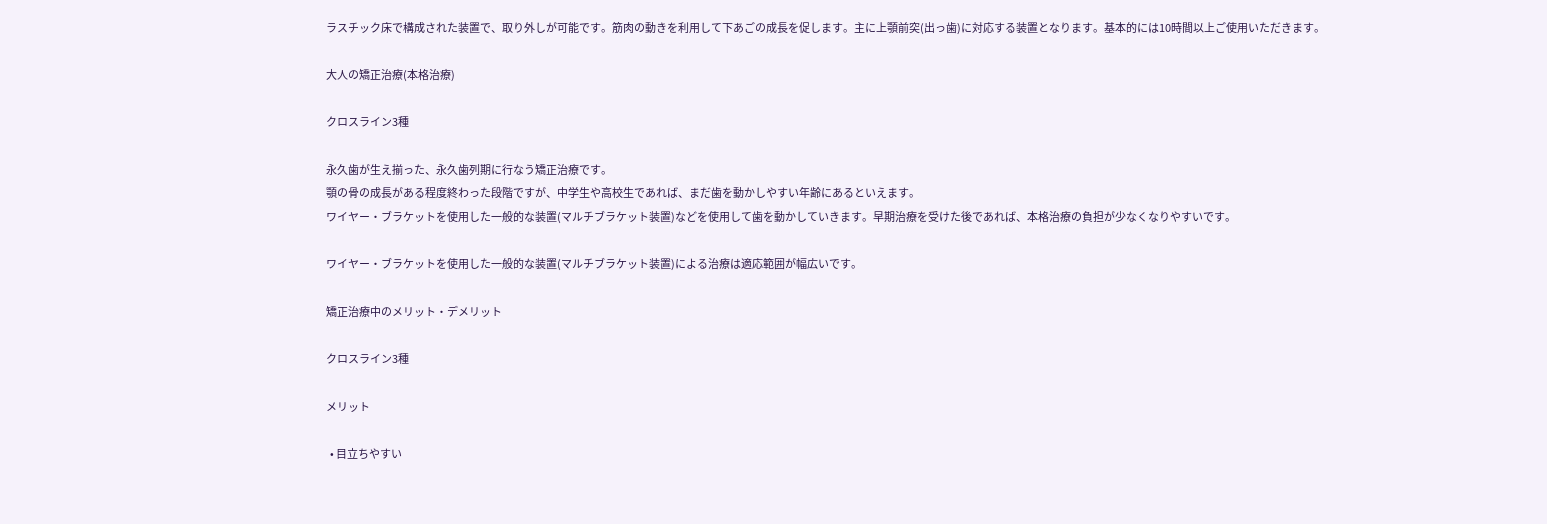ラスチック床で構成された装置で、取り外しが可能です。筋肉の動きを利用して下あごの成長を促します。主に上顎前突(出っ歯)に対応する装置となります。基本的には10時間以上ご使用いただきます。

大人の矯正治療(本格治療)

クロスライン3種

永久歯が生え揃った、永久歯列期に行なう矯正治療です。
顎の骨の成長がある程度終わった段階ですが、中学生や高校生であれば、まだ歯を動かしやすい年齢にあるといえます。
ワイヤー・ブラケットを使用した一般的な装置(マルチブラケット装置)などを使用して歯を動かしていきます。早期治療を受けた後であれば、本格治療の負担が少なくなりやすいです。

ワイヤー・ブラケットを使用した一般的な装置(マルチブラケット装置)による治療は適応範囲が幅広いです。

矯正治療中のメリット・デメリット

クロスライン3種

メリット

  • 目立ちやすい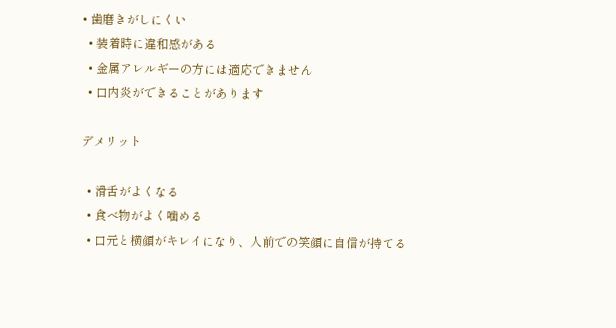• 歯磨きがしにくい
  • 装着時に違和感がある
  • 金属アレルギーの方には適応できません
  • 口内炎ができることがあります

デメリット

  • 滑舌がよくなる
  • 食べ物がよく噛める
  • 口元と横顔がキレイになり、人前での笑顔に自信が持てる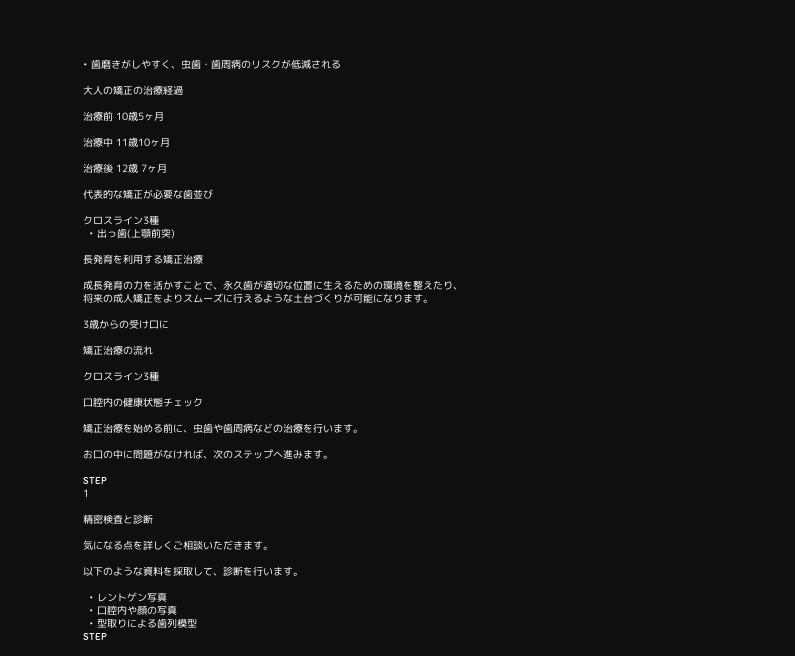• 歯磨きがしやすく、虫歯・歯周病のリスクが低減される

大人の矯正の治療経過

治療前 10歳5ヶ月

治療中 11歳10ヶ月

治療後 12歳 7ヶ月

代表的な矯正が必要な歯並び

クロスライン3種
  • 出っ歯(上顎前突)

長発育を利用する矯正治療

成長発育の力を活かすことで、永久歯が適切な位置に生えるための環境を整えたり、
将来の成人矯正をよりスムーズに行えるような土台づくりが可能になります。

3歳からの受け口に

矯正治療の流れ

クロスライン3種

口腔内の健康状態チェック

矯正治療を始める前に、虫歯や歯周病などの治療を行います。

お口の中に問題がなければ、次のステップへ進みます。

STEP
1

精密検査と診断

気になる点を詳しくご相談いただきます。

以下のような資料を採取して、診断を行います。

  • レントゲン写真
  • 口腔内や顔の写真
  • 型取りによる歯列模型
STEP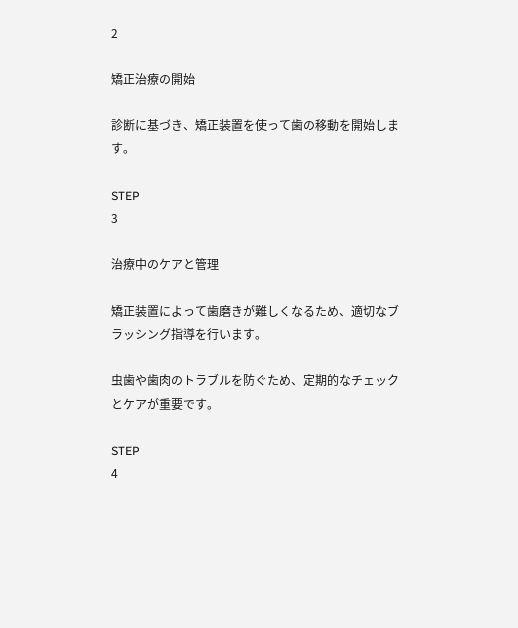2

矯正治療の開始

診断に基づき、矯正装置を使って歯の移動を開始します。

STEP
3

治療中のケアと管理

矯正装置によって歯磨きが難しくなるため、適切なブラッシング指導を行います。

虫歯や歯肉のトラブルを防ぐため、定期的なチェックとケアが重要です。

STEP
4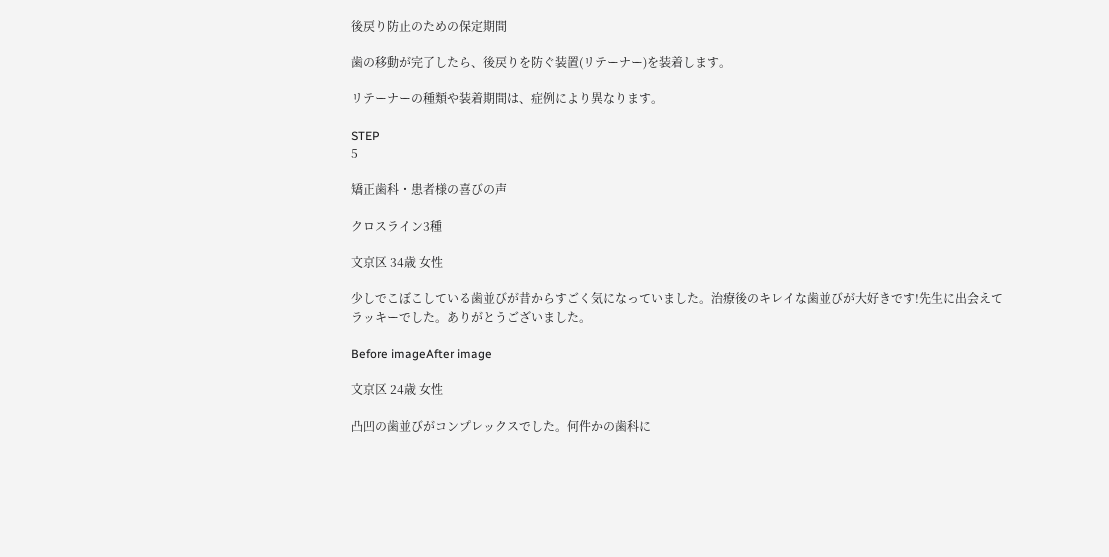後戻り防止のための保定期間

歯の移動が完了したら、後戻りを防ぐ装置(リテーナー)を装着します。

リテーナーの種類や装着期間は、症例により異なります。

STEP
5

矯正歯科・患者様の喜びの声

クロスライン3種

文京区 34歳 女性

少しでこぼこしている歯並びが昔からすごく気になっていました。治療後のキレイな歯並びが大好きです!先生に出会えてラッキーでした。ありがとうございました。

Before imageAfter image

文京区 24歳 女性

凸凹の歯並びがコンプレックスでした。何件かの歯科に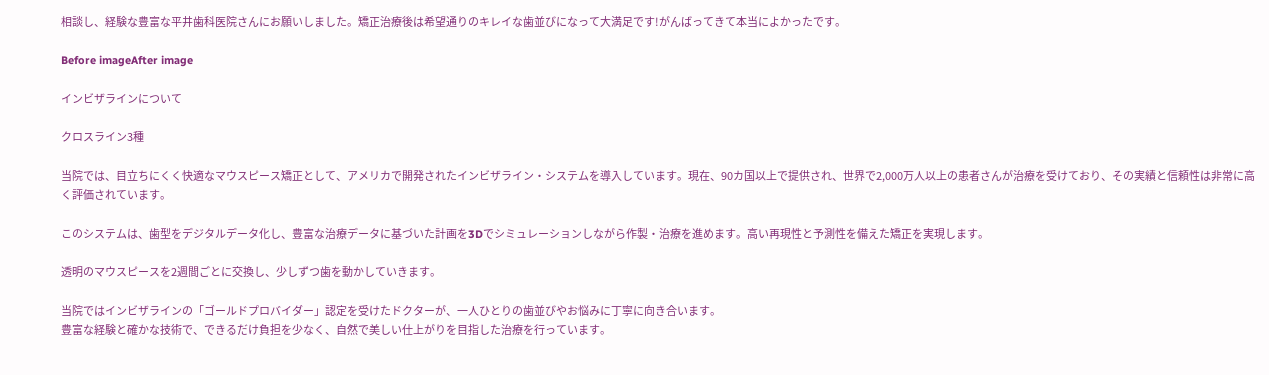相談し、経験な豊富な平井歯科医院さんにお願いしました。矯正治療後は希望通りのキレイな歯並びになって大満足です!がんばってきて本当によかったです。

Before imageAfter image

インビザラインについて

クロスライン3種

当院では、目立ちにくく快適なマウスピース矯正として、アメリカで開発されたインビザライン・システムを導入しています。現在、90カ国以上で提供され、世界で2,000万人以上の患者さんが治療を受けており、その実績と信頼性は非常に高く評価されています。

このシステムは、歯型をデジタルデータ化し、豊富な治療データに基づいた計画を3Dでシミュレーションしながら作製・治療を進めます。高い再現性と予測性を備えた矯正を実現します。

透明のマウスピースを2週間ごとに交換し、少しずつ歯を動かしていきます。

当院ではインビザラインの「ゴールドプロバイダー」認定を受けたドクターが、一人ひとりの歯並びやお悩みに丁寧に向き合います。
豊富な経験と確かな技術で、できるだけ負担を少なく、自然で美しい仕上がりを目指した治療を行っています。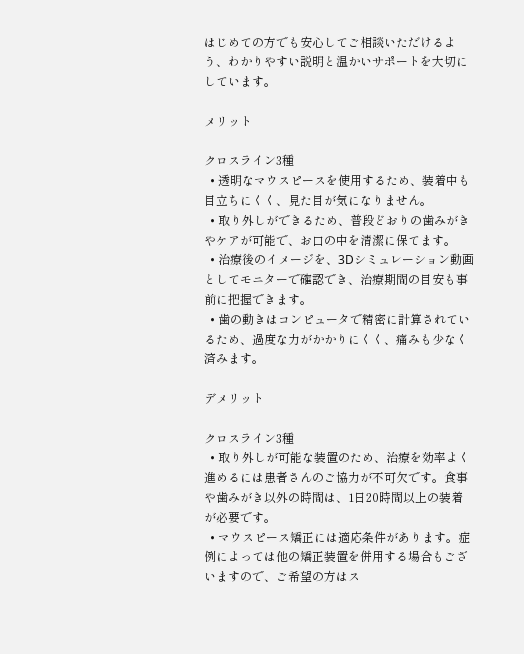はじめての方でも安心してご相談いただけるよう、わかりやすい説明と温かいサポートを大切にしています。

メリット

クロスライン3種
  • 透明なマウスピースを使用するため、装着中も目立ちにくく、見た目が気になりません。
  • 取り外しができるため、普段どおりの歯みがきやケアが可能で、お口の中を清潔に保てます。
  • 治療後のイメージを、3Dシミュレーション動画としてモニターで確認でき、治療期間の目安も事前に把握できます。
  • 歯の動きはコンピュータで精密に計算されているため、過度な力がかかりにくく、痛みも少なく済みます。

デメリット

クロスライン3種
  • 取り外しが可能な装置のため、治療を効率よく進めるには患者さんのご協力が不可欠です。食事や歯みがき以外の時間は、1日20時間以上の装着が必要です。
  • マウスピース矯正には適応条件があります。症例によっては他の矯正装置を併用する場合もございますので、ご希望の方はス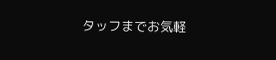タッフまでお気軽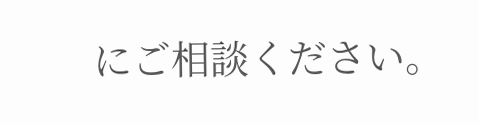にご相談ください。